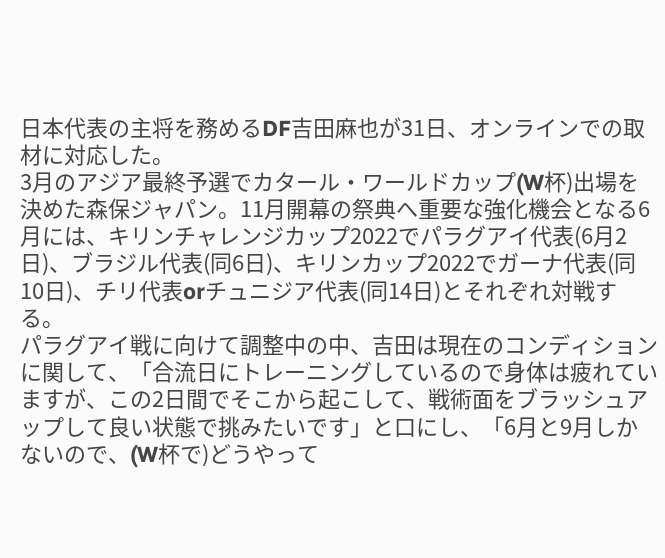日本代表の主将を務めるDF吉田麻也が31日、オンラインでの取材に対応した。
3月のアジア最終予選でカタール・ワールドカップ(W杯)出場を決めた森保ジャパン。11月開幕の祭典へ重要な強化機会となる6月には、キリンチャレンジカップ2022でパラグアイ代表(6月2日)、ブラジル代表(同6日)、キリンカップ2022でガーナ代表(同10日)、チリ代表orチュニジア代表(同14日)とそれぞれ対戦する。
パラグアイ戦に向けて調整中の中、吉田は現在のコンディションに関して、「合流日にトレーニングしているので身体は疲れていますが、この2日間でそこから起こして、戦術面をブラッシュアップして良い状態で挑みたいです」と口にし、「6月と9月しかないので、(W杯で)どうやって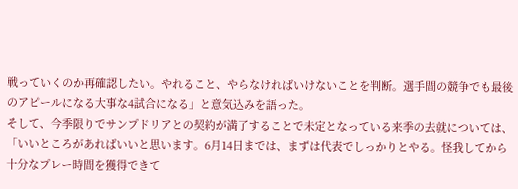戦っていくのか再確認したい。やれること、やらなければいけないことを判断。選手間の競争でも最後のアピールになる大事な4試合になる」と意気込みを語った。
そして、今季限りでサンプドリアとの契約が満了することで未定となっている来季の去就については、「いいところがあればいいと思います。6月14日までは、まずは代表でしっかりとやる。怪我してから十分なプレー時間を獲得できて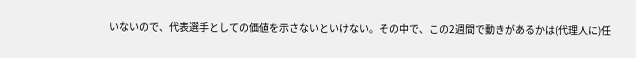いないので、代表選手としての価値を示さないといけない。その中で、この2週間で動きがあるかは(代理人に)任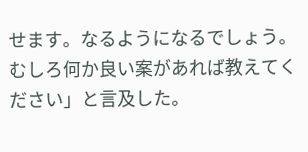せます。なるようになるでしょう。むしろ何か良い案があれば教えてください」と言及した。